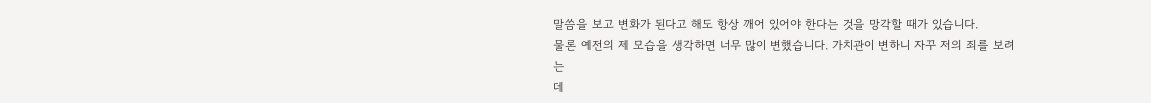말씀을 보고 변화가 된다고 해도 항상 깨어 있어야 한다는 것을 망각할 때가 있습니다.
물론 예전의 제 모습을 생각하면 너무 많이 변했습니다. 가치관이 변하니 자꾸 저의 죄를 보려는
데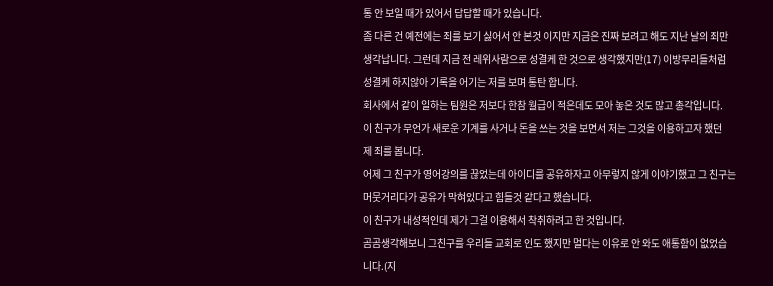통 안 보일 때가 있어서 답답할 때가 있습니다.
좀 다른 건 예전에는 죄를 보기 싫어서 안 본것 이지만 지금은 진짜 보려고 해도 지난 날의 죄만
생각납니다. 그런데 지금 전 레위사람으로 성결케 한 것으로 생각했지만(17) 이방무리들처럼
성결케 하지않아 기록을 어기는 저를 보며 통탄 합니다.
회사에서 같이 일하는 팀원은 저보다 한참 월급이 적은데도 모아 놓은 것도 많고 총각입니다.
이 친구가 무언가 새로운 기계를 사거나 돈을 쓰는 것을 보면서 저는 그것을 이용하고자 했던
제 죄를 봅니다.
어제 그 친구가 영어강의를 끊었는데 아이디를 공유하자고 아무렇지 않게 이야기했고 그 친구는
머뭇거리다가 공유가 막혀있다고 힘들것 같다고 했습니다.
이 친구가 내성적인데 제가 그걸 이용해서 착취하려고 한 것입니다.
곰곰생각해보니 그친구를 우리들 교회로 인도 했지만 멀다는 이유로 안 와도 애통함이 없었습
니다.(지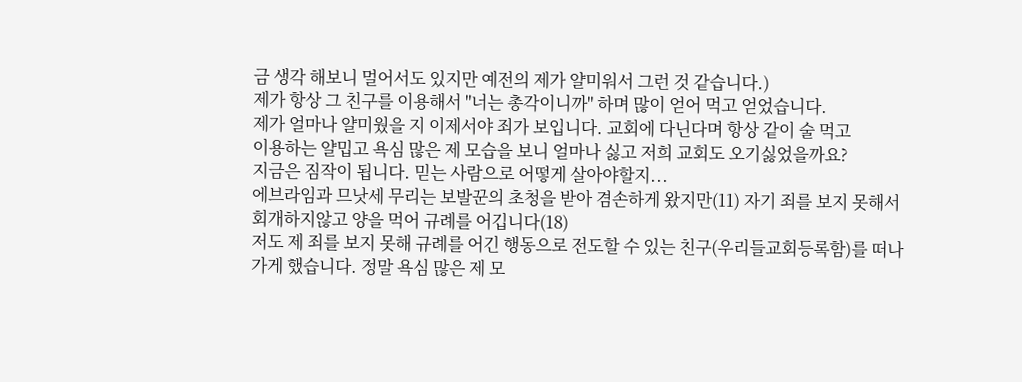금 생각 해보니 멀어서도 있지만 예전의 제가 얄미워서 그런 것 같습니다.)
제가 항상 그 친구를 이용해서 "너는 총각이니까" 하며 많이 얻어 먹고 얻었습니다.
제가 얼마나 얄미웠을 지 이제서야 죄가 보입니다. 교회에 다닌다며 항상 같이 술 먹고
이용하는 얄밉고 욕심 많은 제 모습을 보니 얼마나 싫고 저희 교회도 오기싫었을까요?
지금은 짐작이 됩니다. 믿는 사람으로 어떻게 살아야할지...
에브라임과 므낫세 무리는 보발꾼의 초청을 받아 겸손하게 왔지만(11) 자기 죄를 보지 못해서
회개하지않고 양을 먹어 규례를 어깁니다(18)
저도 제 죄를 보지 못해 규례를 어긴 행동으로 전도할 수 있는 친구(우리들교회등록함)를 떠나
가게 했습니다. 정말 욕심 많은 제 모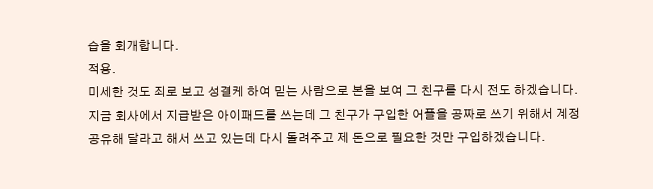습을 회개합니다.
적용.
미세한 것도 죄로 보고 성결케 하여 믿는 사람으로 본을 보여 그 친구를 다시 전도 하겠습니다.
지금 회사에서 지급받은 아이패드를 쓰는데 그 친구가 구입한 어플을 공짜로 쓰기 위해서 계정
공유해 달라고 해서 쓰고 있는데 다시 돌려주고 제 돈으로 필요한 것만 구입하겠습니다.